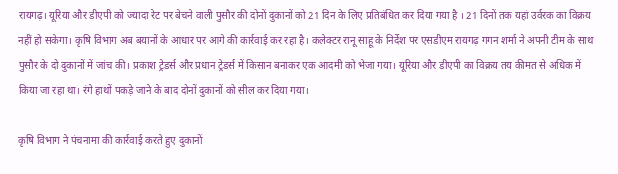रायगढ़। यूरिया और डीएपी को ज्यादा रेट पर बेचने वाली पुसौर की दोनों दुकानों को 21 दिन के लिए प्रतिबंधित कर दिया गया है । 21 दिनों तक यहां उर्वरक का विक्रय नहीं हो सकेगा। कृषि विभाग अब बयानों के आधार पर आगे की कार्रवाई कर रहा है। कलेक्टर रानू साहू के निर्देश पर एसडीएम रायगढ़ गगन शर्मा ने अपनी टीम के साथ पुसौर के दो दुकानों में जांच की। प्रकाश ट्रेडर्स और प्रधान ट्रेडर्स में किसान बनाकर एक आदमी को भेजा गया। यूरिया और डीएपी का विक्रय तय कीमत से अधिक में किया जा रहा था। रंगे हाथों पकड़े जाने के बाद दोनों दुकानों को सील कर दिया गया।

कृषि विभाग ने पंचनामा की कार्रवाई करते हुए दुकानों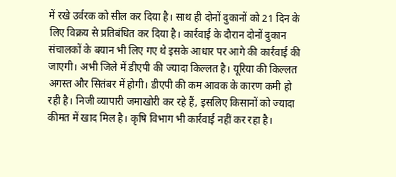में रखे उर्वरक को सील कर दिया है। साथ ही दोनों दुकानों को 21 दिन के लिए विक्रय से प्रतिबंधित कर दिया है। कार्रवाई के दौरान दोनों दुकान संचालकों के बयान भी लिए गए थे इसके आधार पर आगे की कार्रवाई की जाएगी। अभी जिले में डीएपी की ज्यादा किल्लत है। यूरिया की किल्लत अगस्त और सितंबर में होगी। डीएपी की कम आवक के कारण कमी हो रही है। निजी व्यापारी जमाखोरी कर रहे हैं, इसलिए किसानों को ज्यादा कीमत में खाद मिल है। कृषि विभाग भी कार्रवाई नहीं कर रहा है।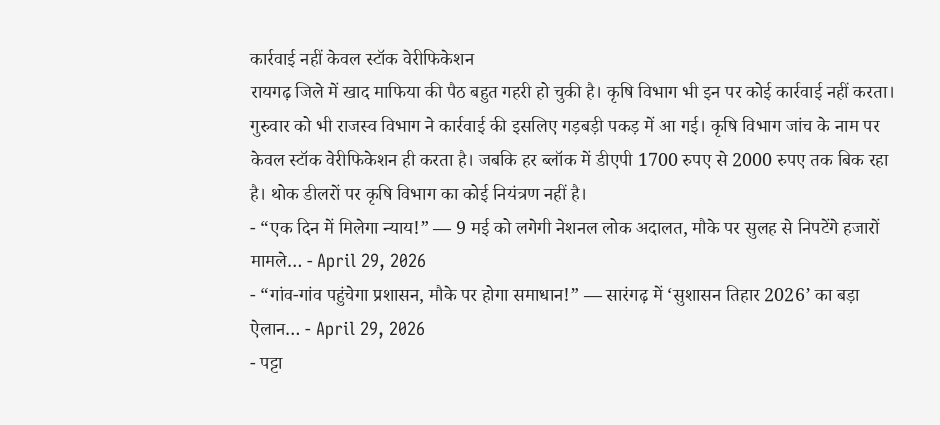कार्रवाई नहीं केवल स्टॉक वेरीफिकेशन
रायगढ़ जिले में खाद माफिया की पैठ बहुत गहरी हो चुकी है। कृषि विभाग भी इन पर कोई कार्रवाई नहीं करता। गुरुवार को भी राजस्व विभाग ने कार्रवाई की इसलिए गड़बड़ी पकड़ में आ गई। कृषि विभाग जांच के नाम पर केवल स्टॉक वेरीफिकेशन ही करता है। जबकि हर ब्लॉक में डीएपी 1700 रुपए से 2000 रुपए तक बिक रहा है। थोक डीलरों पर कृषि विभाग का कोई नियंत्रण नहीं है।
- “एक दिन में मिलेगा न्याय!” — 9 मई को लगेगी नेशनल लोक अदालत, मौके पर सुलह से निपटेंगे हजारों मामले… - April 29, 2026
- “गांव-गांव पहुंचेगा प्रशासन, मौके पर होगा समाधान!” — सारंगढ़ में ‘सुशासन तिहार 2026’ का बड़ा ऐलान… - April 29, 2026
- पट्टा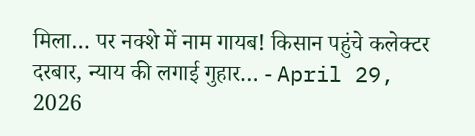मिला… पर नक्शे में नाम गायब! किसान पहुंचे कलेक्टर दरबार, न्याय की लगाई गुहार… - April 29, 2026